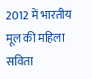2012 में भारतीय मूल की महिला सविता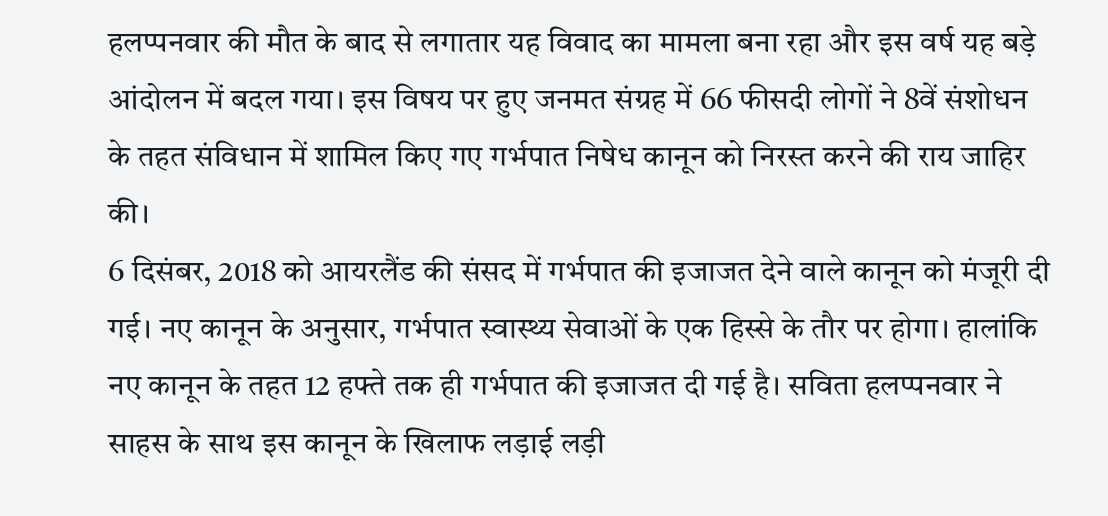हलप्पनवार की मौत के बाद से लगातार यह विवाद का मामला बना रहा और इस वर्ष यह बड़े आंदोलन में बदल गया। इस विषय पर हुए जनमत संग्रह में 66 फीसदी लोगों ने 8वें संशोधन के तहत संविधान में शामिल किए गए गर्भपात निषेध कानून को निरस्त करने की राय जाहिर की।
6 दिसंबर, 2018 को आयरलैंड की संसद में गर्भपात की इजाजत देने वाले कानून को मंजूरी दी गई। नए कानून के अनुसार, गर्भपात स्वास्थ्य सेवाओं के एक हिस्से के तौर पर होगा। हालांकि नए कानून के तहत 12 हफ्ते तक ही गर्भपात की इजाजत दी गई है। सविता हलप्पनवार ने साहस के साथ इस कानून के खिलाफ लड़ाई लड़ी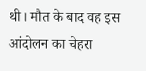थी। मौत के बाद वह इस आंदोलन का चेहरा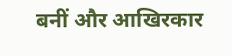बनीं और आखिरकार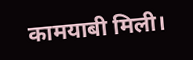कामयाबी मिली।